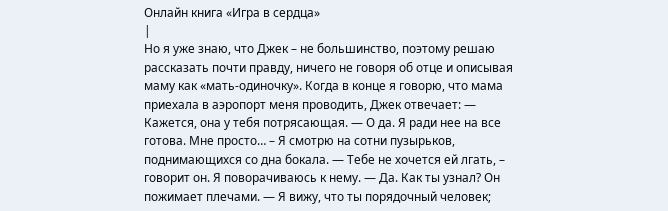Онлайн книга «Игра в сердца»
|
Но я уже знаю, что Джек – не большинство, поэтому решаю рассказать почти правду, ничего не говоря об отце и описывая маму как «мать-одиночку». Когда в конце я говорю, что мама приехала в аэропорт меня проводить, Джек отвечает: — Кажется, она у тебя потрясающая. — О да. Я ради нее на все готова. Мне просто… – Я смотрю на сотни пузырьков, поднимающихся со дна бокала. — Тебе не хочется ей лгать, – говорит он. Я поворачиваюсь к нему. — Да. Как ты узнал? Он пожимает плечами. — Я вижу, что ты порядочный человек;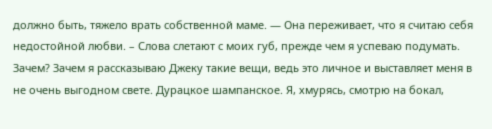должно быть, тяжело врать собственной маме. — Она переживает, что я считаю себя недостойной любви. – Слова слетают с моих губ, прежде чем я успеваю подумать. Зачем? Зачем я рассказываю Джеку такие вещи, ведь это личное и выставляет меня в не очень выгодном свете. Дурацкое шампанское. Я, хмурясь, смотрю на бокал,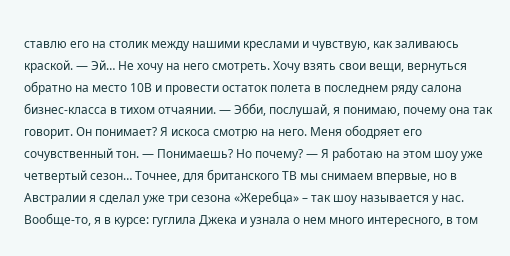ставлю его на столик между нашими креслами и чувствую, как заливаюсь краской. — Эй… Не хочу на него смотреть. Хочу взять свои вещи, вернуться обратно на место 10В и провести остаток полета в последнем ряду салона бизнес-класса в тихом отчаянии. — Эбби, послушай, я понимаю, почему она так говорит. Он понимает? Я искоса смотрю на него. Меня ободряет его сочувственный тон. — Понимаешь? Но почему? — Я работаю на этом шоу уже четвертый сезон… Точнее, для британского ТВ мы снимаем впервые, но в Австралии я сделал уже три сезона «Жеребца» – так шоу называется у нас. Вообще-то, я в курсе: гуглила Джека и узнала о нем много интересного, в том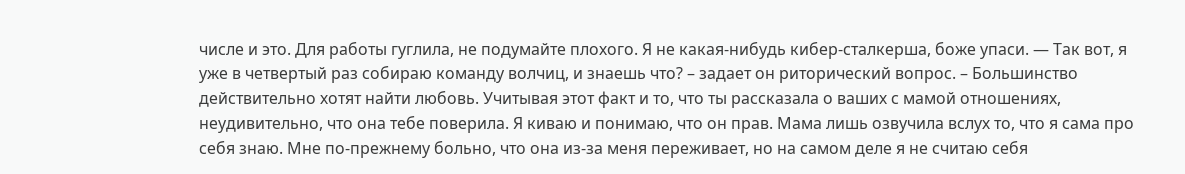числе и это. Для работы гуглила, не подумайте плохого. Я не какая-нибудь кибер-сталкерша, боже упаси. — Так вот, я уже в четвертый раз собираю команду волчиц, и знаешь что? – задает он риторический вопрос. – Большинство действительно хотят найти любовь. Учитывая этот факт и то, что ты рассказала о ваших с мамой отношениях, неудивительно, что она тебе поверила. Я киваю и понимаю, что он прав. Мама лишь озвучила вслух то, что я сама про себя знаю. Мне по-прежнему больно, что она из-за меня переживает, но на самом деле я не считаю себя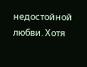недостойной любви. Хотя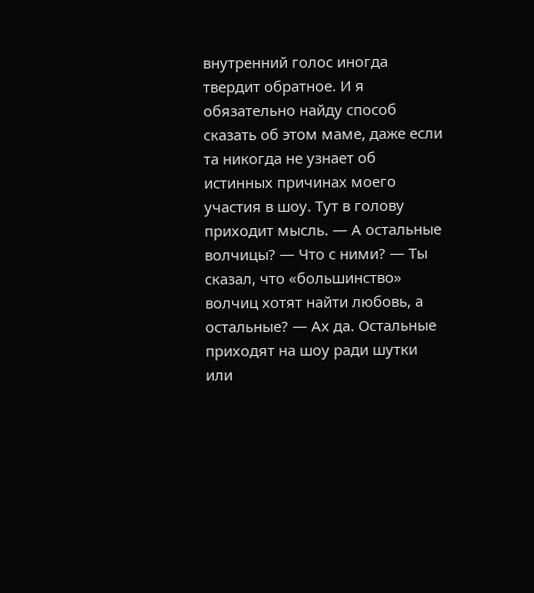внутренний голос иногда твердит обратное. И я обязательно найду способ сказать об этом маме, даже если та никогда не узнает об истинных причинах моего участия в шоу. Тут в голову приходит мысль. — А остальные волчицы? — Что с ними? — Ты сказал, что «большинство» волчиц хотят найти любовь, а остальные? — Ах да. Остальные приходят на шоу ради шутки или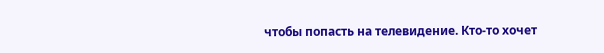чтобы попасть на телевидение. Кто-то хочет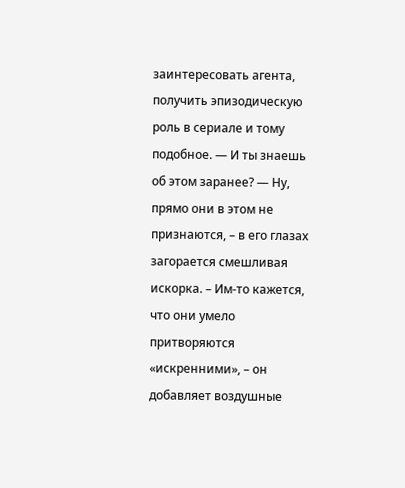заинтересовать агента, получить эпизодическую роль в сериале и тому подобное. — И ты знаешь об этом заранее? — Ну, прямо они в этом не признаются, – в его глазах загорается смешливая искорка. – Им-то кажется, что они умело притворяются «искренними», – он добавляет воздушные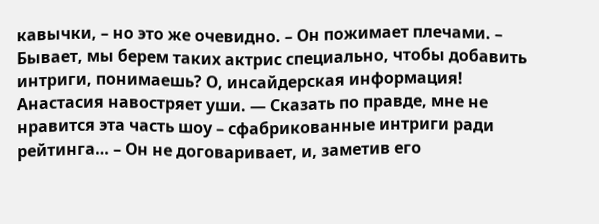кавычки, – но это же очевидно. – Он пожимает плечами. – Бывает, мы берем таких актрис специально, чтобы добавить интриги, понимаешь? О, инсайдерская информация! Анастасия навостряет уши. — Сказать по правде, мне не нравится эта часть шоу – сфабрикованные интриги ради рейтинга… – Он не договаривает, и, заметив его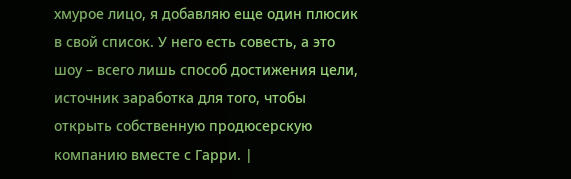хмурое лицо, я добавляю еще один плюсик в свой список. У него есть совесть, а это шоу – всего лишь способ достижения цели, источник заработка для того, чтобы открыть собственную продюсерскую компанию вместе с Гарри. |